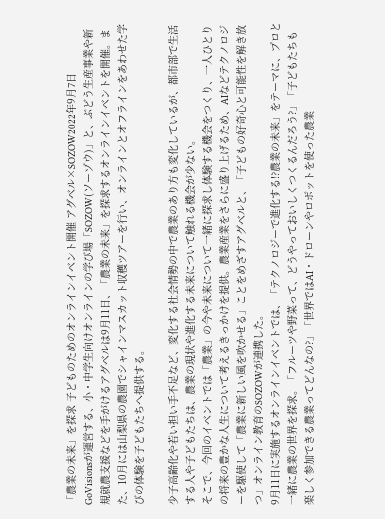「農業の未来」を探求 子どものためのオンラインイベント開催 アグベル×SOZOW2022年9月7日
GoVisionsが運営する、小・中学生向けオンラインの学び場「SOZOW(ソーゾウ)」と、ぶどう生産事業や新規就農支援などを手がけるアグベルは9月11日、「農業の未来」を探求するオンラインイベントを開催。また、10月には山梨県の農園でシャインマスカット収穫ツアーを行い、オンラインとオフラインをあわせた学びの体験を子どもたちへ提供する。

少子高齢化や若い担い手不足など、変化する社会情勢の中で農業のあり方も変化しているが、都市部で生活する人や子どもたちは、農業の現状や進化する未来について触れる機会が少ない。
そこで、今回のイベントでは「農業」の今や未来について一緒に探求し体験する機会をつくり、一人ひとりの将来の豊かな人生について考えるきっかけを提供。農業産業をさらに盛り上げるため、AIなどテクノロジーを駆使して「農業に新しい風を吹かせる」ことをめざすアグベルと、「子どもの好奇心と可能性を解き放つ」オンライン教育のSOZOWが連携した。
9月11日に実施するオンラインイベントでは、「テクノロジーで進化する!?農業の未来」をテーマに、プロと一緒に農業の世界を探求。「フルーツや野菜って、どうやっておいしくつくるんだろう?」「子どもたちも楽しく参加できる農業ってどんなの?」「世界ではAI・ドローンやロボットを使った農業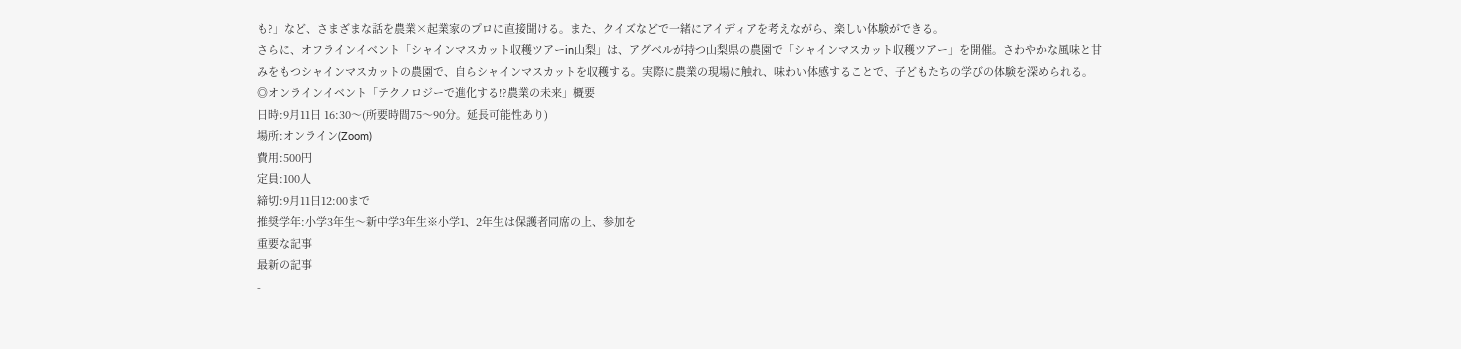も?」など、さまざまな話を農業×起業家のプロに直接聞ける。また、クイズなどで一緒にアイディアを考えながら、楽しい体験ができる。
さらに、オフラインイベント「シャインマスカット収穫ツアーin山梨」は、アグベルが持つ山梨県の農園で「シャインマスカット収穫ツアー」を開催。さわやかな風味と甘みをもつシャインマスカットの農園で、自らシャインマスカットを収穫する。実際に農業の現場に触れ、味わい体感することで、子どもたちの学びの体験を深められる。
◎オンラインイベント「テクノロジーで進化する!?農業の未来」概要
日時:9月11日 16:30〜(所要時間75〜90分。延長可能性あり)
場所:オンライン(Zoom)
費用:500円
定員:100人
締切:9月11日12:00まで
推奨学年:小学3年生〜新中学3年生※小学1、2年生は保護者同席の上、参加を
重要な記事
最新の記事
-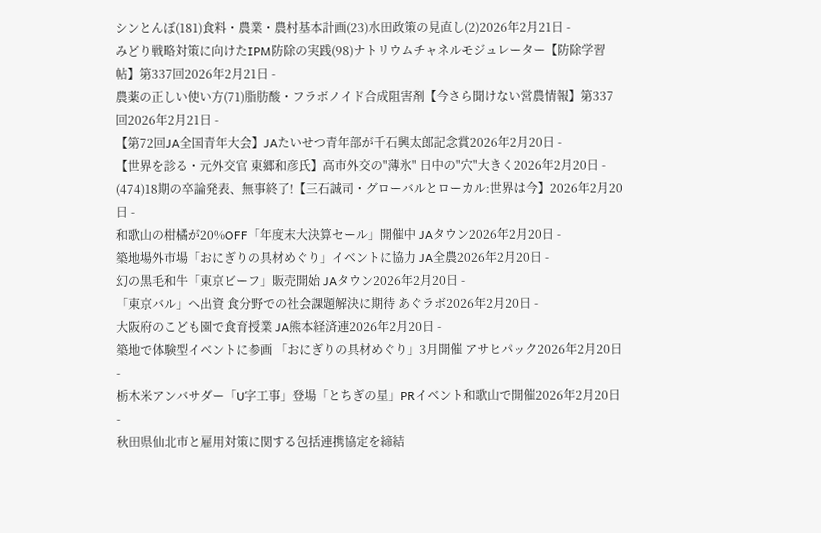シンとんぼ(181)食料・農業・農村基本計画(23)水田政策の見直し(2)2026年2月21日 -
みどり戦略対策に向けたIPM防除の実践(98)ナトリウムチャネルモジュレーター【防除学習帖】第337回2026年2月21日 -
農薬の正しい使い方(71)脂肪酸・フラボノイド合成阻害剤【今さら聞けない営農情報】第337回2026年2月21日 -
【第72回JA全国青年大会】JAたいせつ青年部が千石興太郎記念賞2026年2月20日 -
【世界を診る・元外交官 東郷和彦氏】高市外交の"薄氷" 日中の"穴"大きく2026年2月20日 -
(474)18期の卒論発表、無事終了!【三石誠司・グローバルとローカル:世界は今】2026年2月20日 -
和歌山の柑橘が20%OFF「年度末大決算セール」開催中 JAタウン2026年2月20日 -
築地場外市場「おにぎりの具材めぐり」イベントに協力 JA全農2026年2月20日 -
幻の黒毛和牛「東京ビーフ」販売開始 JAタウン2026年2月20日 -
「東京バル」へ出資 食分野での社会課題解決に期待 あぐラボ2026年2月20日 -
大阪府のこども園で食育授業 JA熊本経済連2026年2月20日 -
築地で体験型イベントに参画 「おにぎりの具材めぐり」3月開催 アサヒパック2026年2月20日 -
栃木米アンバサダー「U字工事」登場「とちぎの星」PRイベント和歌山で開催2026年2月20日 -
秋田県仙北市と雇用対策に関する包括連携協定を締結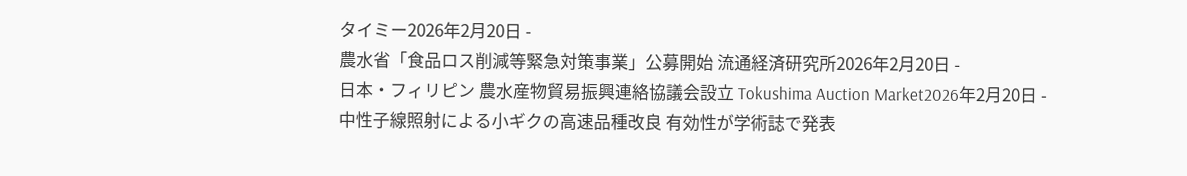タイミー2026年2月20日 -
農水省「食品ロス削減等緊急対策事業」公募開始 流通経済研究所2026年2月20日 -
日本・フィリピン 農水産物貿易振興連絡協議会設立 Tokushima Auction Market2026年2月20日 -
中性子線照射による小ギクの高速品種改良 有効性が学術誌で発表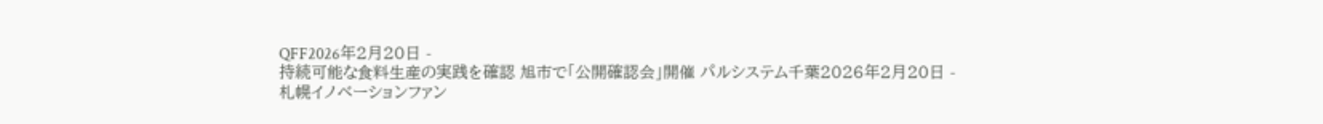QFF2026年2月20日 -
持続可能な食料生産の実践を確認 旭市で「公開確認会」開催 パルシステム千葉2026年2月20日 -
札幌イノベーションファン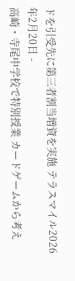ドを引受先に第三者割当増資を実施 テラスマイル2026年2月20日 -
高崎・寺尾中学校で特別授業 カードゲームから考え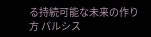る持続可能な未来の作り方 パルシス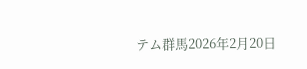テム群馬2026年2月20日